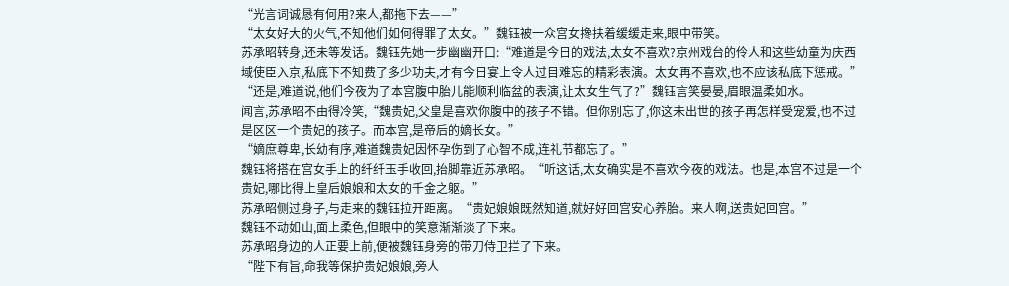“光言词诚恳有何用?来人,都拖下去——”
“太女好大的火气,不知他们如何得罪了太女。”魏钰被一众宫女搀扶着缓缓走来,眼中带笑。
苏承昭转身,还未等发话。魏钰先她一步幽幽开口:“难道是今日的戏法,太女不喜欢?京州戏台的伶人和这些幼童为庆西域使臣入京,私底下不知费了多少功夫,才有今日宴上令人过目难忘的精彩表演。太女再不喜欢,也不应该私底下惩戒。”
“还是,难道说,他们今夜为了本宫腹中胎儿能顺利临盆的表演,让太女生气了?”魏钰言笑晏晏,眉眼温柔如水。
闻言,苏承昭不由得冷笑,“魏贵妃,父皇是喜欢你腹中的孩子不错。但你别忘了,你这未出世的孩子再怎样受宠爱,也不过是区区一个贵妃的孩子。而本宫,是帝后的嫡长女。”
“嫡庶尊卑,长幼有序,难道魏贵妃因怀孕伤到了心智不成,连礼节都忘了。”
魏钰将搭在宫女手上的纤纤玉手收回,抬脚靠近苏承昭。“听这话,太女确实是不喜欢今夜的戏法。也是,本宫不过是一个贵妃,哪比得上皇后娘娘和太女的千金之躯。”
苏承昭侧过身子,与走来的魏钰拉开距离。“贵妃娘娘既然知道,就好好回宫安心养胎。来人啊,送贵妃回宫。”
魏钰不动如山,面上柔色,但眼中的笑意渐渐淡了下来。
苏承昭身边的人正要上前,便被魏钰身旁的带刀侍卫拦了下来。
“陛下有旨,命我等保护贵妃娘娘,旁人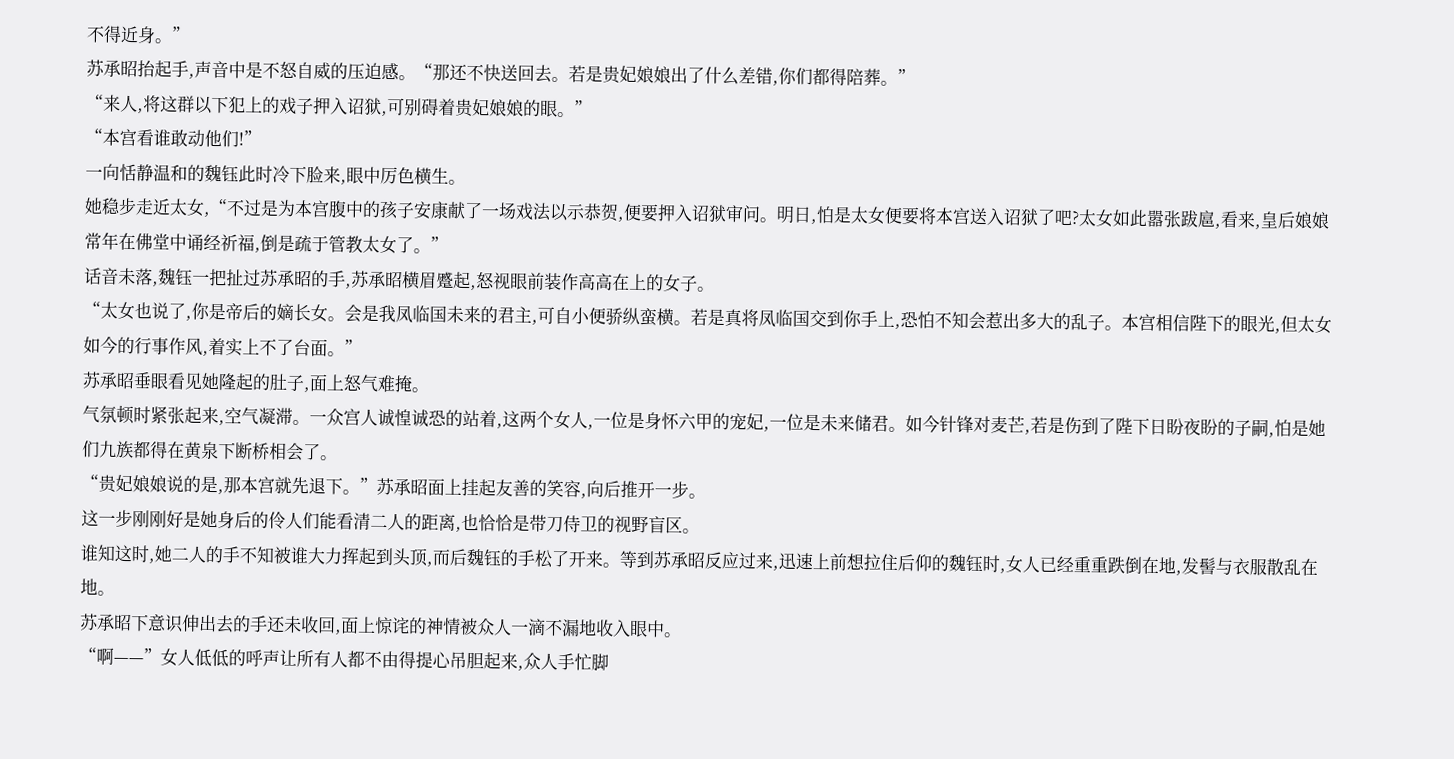不得近身。”
苏承昭抬起手,声音中是不怒自威的压迫感。“那还不快送回去。若是贵妃娘娘出了什么差错,你们都得陪葬。”
“来人,将这群以下犯上的戏子押入诏狱,可别碍着贵妃娘娘的眼。”
“本宫看谁敢动他们!”
一向恬静温和的魏钰此时冷下脸来,眼中厉色横生。
她稳步走近太女,“不过是为本宫腹中的孩子安康献了一场戏法以示恭贺,便要押入诏狱审问。明日,怕是太女便要将本宫送入诏狱了吧?太女如此嚣张跋扈,看来,皇后娘娘常年在佛堂中诵经祈福,倒是疏于管教太女了。”
话音未落,魏钰一把扯过苏承昭的手,苏承昭横眉蹙起,怒视眼前装作高高在上的女子。
“太女也说了,你是帝后的嫡长女。会是我凤临国未来的君主,可自小便骄纵蛮横。若是真将凤临国交到你手上,恐怕不知会惹出多大的乱子。本宫相信陛下的眼光,但太女如今的行事作风,着实上不了台面。”
苏承昭垂眼看见她隆起的肚子,面上怒气难掩。
气氛顿时紧张起来,空气凝滞。一众宫人诚惶诚恐的站着,这两个女人,一位是身怀六甲的宠妃,一位是未来储君。如今针锋对麦芒,若是伤到了陛下日盼夜盼的子嗣,怕是她们九族都得在黄泉下断桥相会了。
“贵妃娘娘说的是,那本宫就先退下。”苏承昭面上挂起友善的笑容,向后推开一步。
这一步刚刚好是她身后的伶人们能看清二人的距离,也恰恰是带刀侍卫的视野盲区。
谁知这时,她二人的手不知被谁大力挥起到头顶,而后魏钰的手松了开来。等到苏承昭反应过来,迅速上前想拉住后仰的魏钰时,女人已经重重跌倒在地,发髻与衣服散乱在地。
苏承昭下意识伸出去的手还未收回,面上惊诧的神情被众人一滴不漏地收入眼中。
“啊——”女人低低的呼声让所有人都不由得提心吊胆起来,众人手忙脚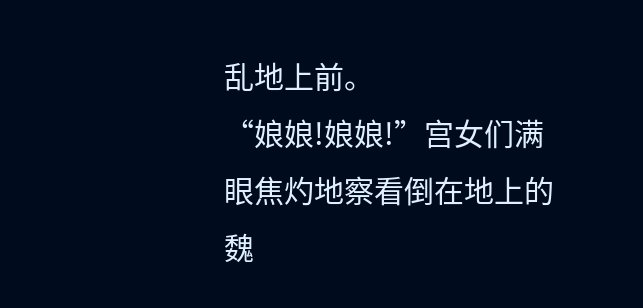乱地上前。
“娘娘!娘娘!”宫女们满眼焦灼地察看倒在地上的魏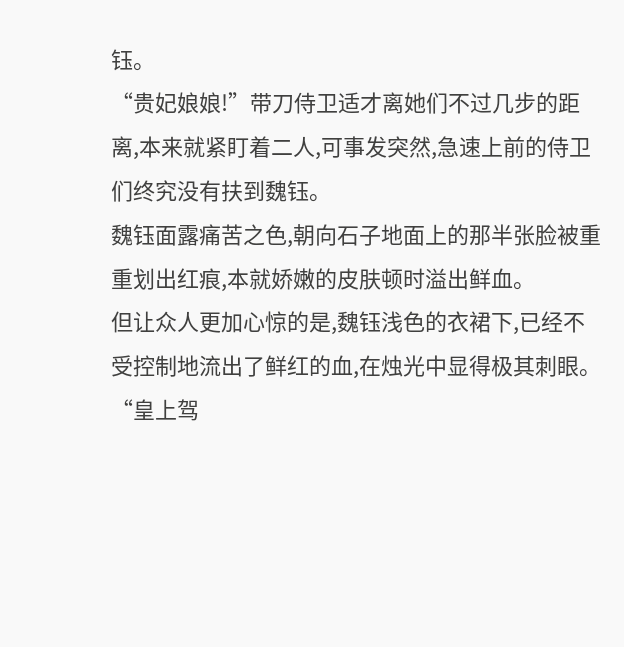钰。
“贵妃娘娘!”带刀侍卫适才离她们不过几步的距离,本来就紧盯着二人,可事发突然,急速上前的侍卫们终究没有扶到魏钰。
魏钰面露痛苦之色,朝向石子地面上的那半张脸被重重划出红痕,本就娇嫩的皮肤顿时溢出鲜血。
但让众人更加心惊的是,魏钰浅色的衣裙下,已经不受控制地流出了鲜红的血,在烛光中显得极其刺眼。
“皇上驾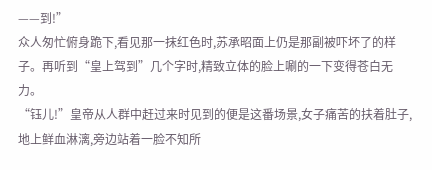——到!”
众人匆忙俯身跪下,看见那一抹红色时,苏承昭面上仍是那副被吓坏了的样子。再听到“皇上驾到”几个字时,精致立体的脸上唰的一下变得苍白无力。
“钰儿!”皇帝从人群中赶过来时见到的便是这番场景,女子痛苦的扶着肚子,地上鲜血淋漓,旁边站着一脸不知所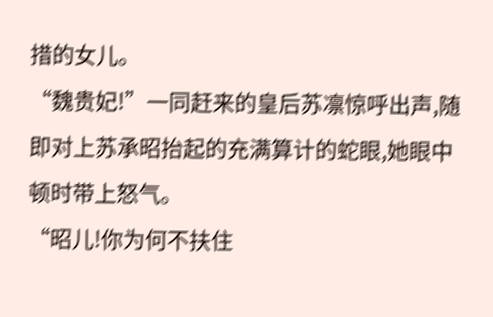措的女儿。
“魏贵妃!”一同赶来的皇后苏凛惊呼出声,随即对上苏承昭抬起的充满算计的蛇眼,她眼中顿时带上怒气。
“昭儿!你为何不扶住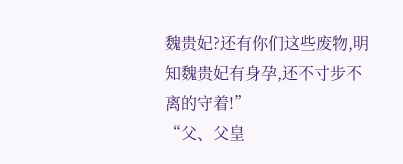魏贵妃?还有你们这些废物,明知魏贵妃有身孕,还不寸步不离的守着!”
“父、父皇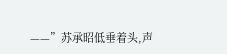——”苏承昭低垂着头,声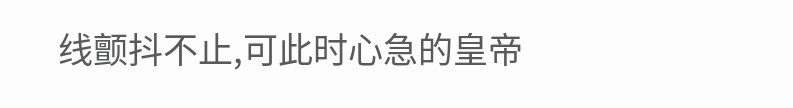线颤抖不止,可此时心急的皇帝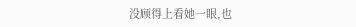没顾得上看她一眼,也